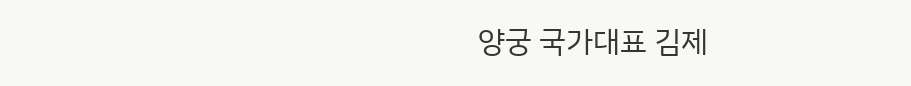양궁 국가대표 김제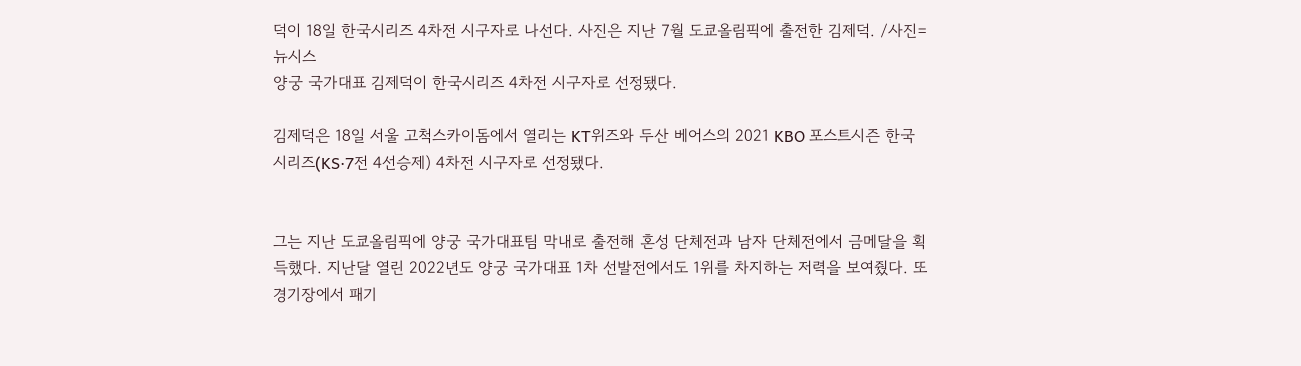덕이 18일 한국시리즈 4차전 시구자로 나선다. 사진은 지난 7월 도쿄올림픽에 출전한 김제덕. /사진=뉴시스
양궁 국가대표 김제덕이 한국시리즈 4차전 시구자로 선정됐다.

김제덕은 18일 서울 고척스카이돔에서 열리는 KT위즈와 두산 베어스의 2021 KBO 포스트시즌 한국시리즈(KS·7전 4선승제) 4차전 시구자로 선정됐다.


그는 지난 도쿄올림픽에 양궁 국가대표팀 막내로 출전해 혼성 단체전과 남자 단체전에서 금메달을 획득했다. 지난달 열린 2022년도 양궁 국가대표 1차 선발전에서도 1위를 차지하는 저력을 보여줬다. 또 경기장에서 패기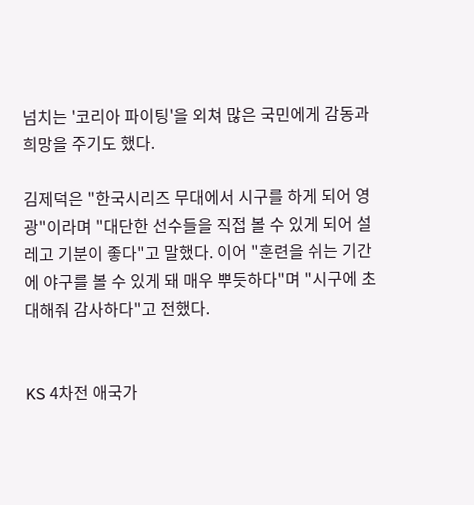넘치는 '코리아 파이팅'을 외쳐 많은 국민에게 감동과 희망을 주기도 했다.

김제덕은 "한국시리즈 무대에서 시구를 하게 되어 영광"이라며 "대단한 선수들을 직접 볼 수 있게 되어 설레고 기분이 좋다"고 말했다. 이어 "훈련을 쉬는 기간에 야구를 볼 수 있게 돼 매우 뿌듯하다"며 "시구에 초대해줘 감사하다"고 전했다.


KS 4차전 애국가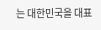는 대한민국을 대표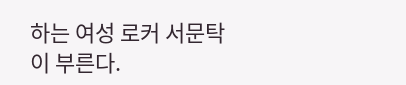하는 여성 로커 서문탁이 부른다.